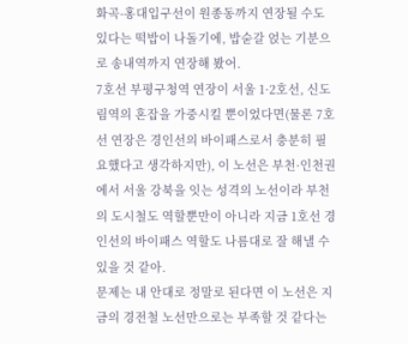화곡-홍대입구선이 원종동까지 연장될 수도 있다는 떡밥이 나돌기에, 밥숟갈 얹는 기분으로 송내역까지 연장해 봤어.
7호선 부평구청역 연장이 서울 1·2호선, 신도림역의 혼잡을 가중시킬 뿐이었다면(물론 7호선 연장은 경인선의 바이패스로서 충분히 필요했다고 생각하지만), 이 노선은 부천·인천권에서 서울 강북을 잇는 성격의 노선이라 부천의 도시철도 역할뿐만이 아니라 지금 1호선 경인선의 바이패스 역할도 나름대로 잘 해낼 수 있을 것 같아.
문제는 내 안대로 정말로 된다면 이 노선은 지금의 경전철 노선만으로는 부족할 것 같다는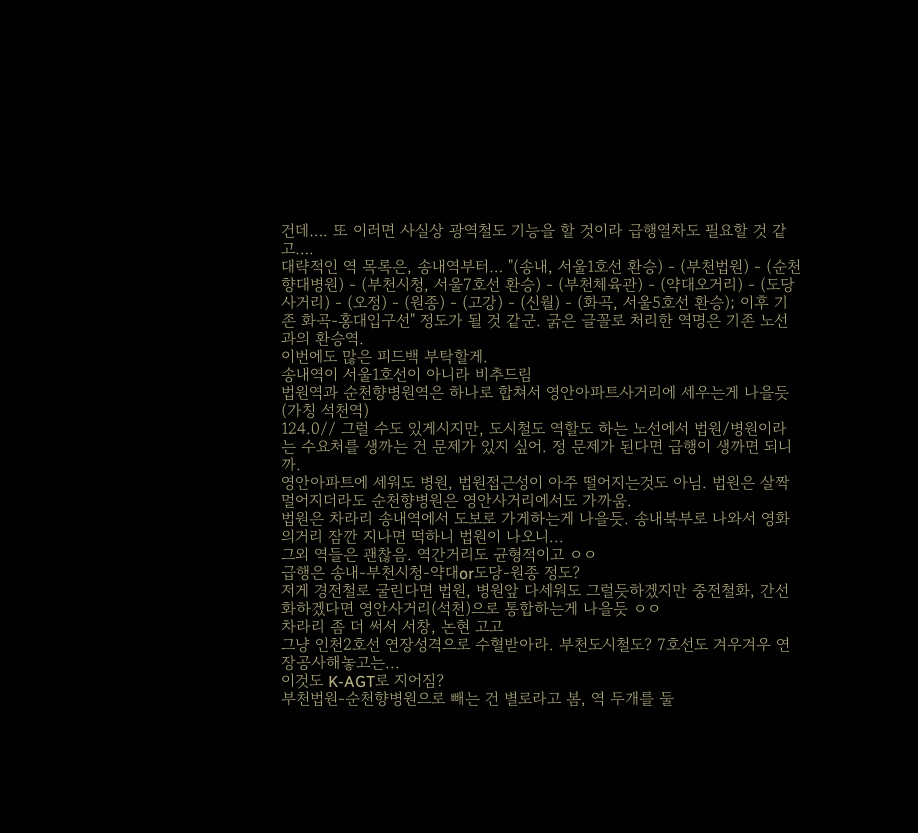건데…. 또 이러면 사실상 광역철도 기능을 할 것이라 급행열차도 필요할 것 같고….
대략적인 역 목록은, 송내역부터… "(송내, 서울1호선 환승) - (부천법원) - (순천향대병원) - (부천시청, 서울7호선 환승) - (부천체육관) - (약대오거리) - (도당사거리) - (오정) - (원종) - (고강) - (신월) - (화곡, 서울5호선 환승); 이후 기존 화곡-홍대입구선" 정도가 될 것 같군. 굵은 글꼴로 처리한 역명은 기존 노선과의 환승역.
이번에도 많은 피드백 부탁할게.
송내역이 서울1호선이 아니라 비추드림
법원역과 순천향병원역은 하나로 합쳐서 영안아파트사거리에 세우는게 나을듯(가칭 석천역)
124.0// 그럴 수도 있게시지만, 도시철도 역할도 하는 노선에서 법원/병원이라는 수요처를 생까는 건 문제가 있지 싶어. 정 문제가 된다면 급행이 생까면 되니까.
영안아파트에 세워도 병원, 법원접근성이 아주 떨어지는것도 아님. 법원은 살짝 멀어지더라도 순천향병원은 영안사거리에서도 가까움.
법원은 차라리 송내역에서 도보로 가게하는게 나을듯. 송내북부로 나와서 영화의거리 잠깐 지나면 떡하니 법원이 나오니...
그외 역들은 괜찮음. 역간거리도 균형적이고 ㅇㅇ
급행은 송내-부천시청-약대or도당-원종 정도?
저게 경전철로 굴린다면 법원, 병원앞 다세워도 그럴듯하겠지만 중전철화, 간선화하겠다면 영안사거리(석천)으로 통합하는게 나을듯 ㅇㅇ
차라리 좀 더 써서 서창, 논현 고고
그냥 인천2호선 연장성격으로 수혈받아라. 부천도시철도? 7호선도 겨우겨우 연장공사해놓고는...
이것도 K-AGT로 지어짐?
부천법원-순천향병원으로 빼는 건 별로라고 봄, 역 두개를 둘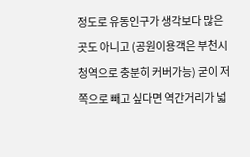정도로 유동인구가 생각보다 많은 곳도 아니고 (공원이용객은 부천시청역으로 충분히 커버가능) 굳이 저쪽으로 빼고 싶다면 역간거리가 넓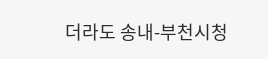더라도 송내-부천시청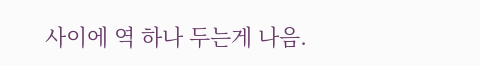사이에 역 하나 두는게 나음.